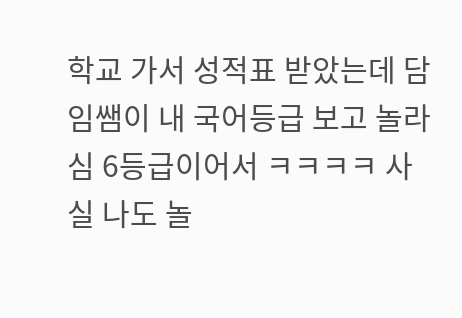학교 가서 성적표 받았는데 담임쌤이 내 국어등급 보고 놀라심 6등급이어서 ㅋㅋㅋㅋ 사실 나도 놀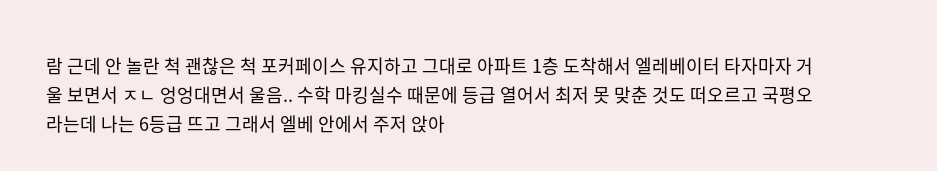람 근데 안 놀란 척 괜찮은 척 포커페이스 유지하고 그대로 아파트 1층 도착해서 엘레베이터 타자마자 거울 보면서 ㅈㄴ 엉엉대면서 울음.. 수학 마킹실수 때문에 등급 열어서 최저 못 맞춘 것도 떠오르고 국평오라는데 나는 6등급 뜨고 그래서 엘베 안에서 주저 앉아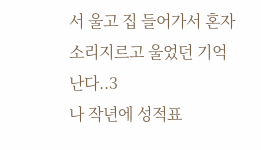서 울고 집 들어가서 혼자 소리지르고 울었던 기억 난다..3
나 작년에 성적표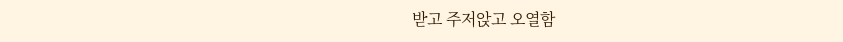받고 주저앉고 오열함